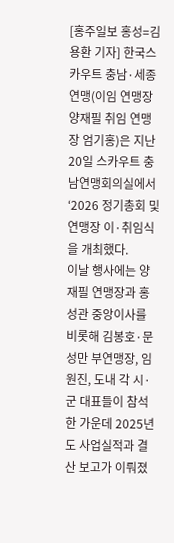[홍주일보 홍성=김용환 기자] 한국스카우트 충남·세종연맹(이임 연맹장 양재필 취임 연맹장 엄기홍)은 지난 20일 스카우트 충남연맹회의실에서 ‘2026 정기총회 및 연맹장 이·취임식을 개최했다.
이날 행사에는 양재필 연맹장과 홍성관 중앙이사를 비롯해 김봉호·문성만 부연맹장, 임원진, 도내 각 시·군 대표들이 참석한 가운데 2025년도 사업실적과 결산 보고가 이뤄졌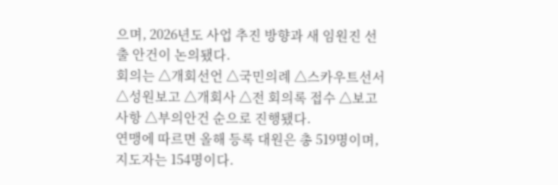으며, 2026년도 사업 추진 방향과 새 임원진 선출 안건이 논의됐다.
회의는 △개회선언 △국민의례 △스카우트선서 △성원보고 △개회사 △전 회의록 접수 △보고사항 △부의안건 순으로 진행됐다.
연맹에 따르면 올해 등록 대원은 총 519명이며, 지도자는 154명이다.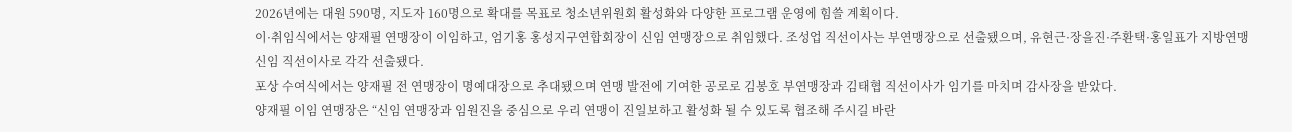2026년에는 대원 590명, 지도자 160명으로 확대를 목표로 청소년위원회 활성화와 다양한 프로그램 운영에 힘쓸 계획이다.
이·취임식에서는 양재필 연맹장이 이임하고, 엄기홍 홍성지구연합회장이 신임 연맹장으로 취임했다. 조성업 직선이사는 부연맹장으로 선출됐으며, 유현근·장을진·주환택·홍일표가 지방연맹 신임 직선이사로 각각 선출됐다.
포상 수여식에서는 양재필 전 연맹장이 명예대장으로 추대됐으며 연맹 발전에 기여한 공로로 김봉호 부연맹장과 김태협 직선이사가 임기를 마치며 감사장을 받았다.
양재필 이임 연맹장은 “신임 연맹장과 임원진을 중심으로 우리 연맹이 진일보하고 활성화 될 수 있도록 협조해 주시길 바란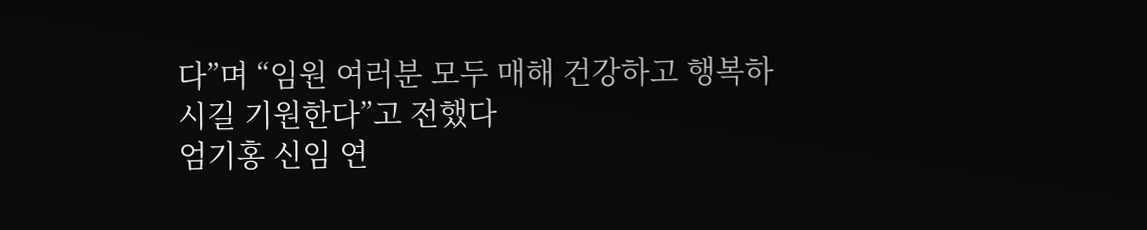다”며 “임원 여러분 모두 매해 건강하고 행복하시길 기원한다”고 전했다
엄기홍 신임 연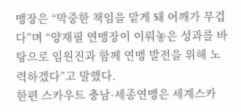맹장은 “막중한 책임을 맡게 돼 어깨가 무겁다”며 “양재필 연맹장이 이뤄놓은 성과를 바탕으로 임원진과 함께 연맹 발전을 위해 노력하겠다”고 말했다.
한편 스카우트 충남·세종연맹은 세계스카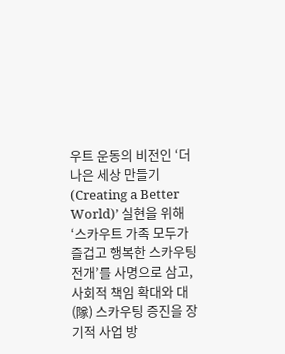우트 운동의 비전인 ‘더 나은 세상 만들기(Creating a Better World)’ 실현을 위해 ‘스카우트 가족 모두가 즐겁고 행복한 스카우팅 전개’를 사명으로 삼고, 사회적 책임 확대와 대(隊) 스카우팅 증진을 장기적 사업 방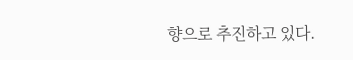향으로 추진하고 있다.